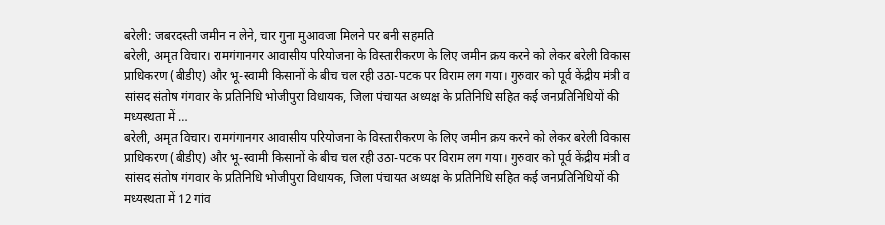बरेली: जबरदस्ती जमीन न लेने, चार गुना मुआवजा मिलने पर बनी सहमति
बरेली, अमृत विचार। रामगंगानगर आवासीय परियोजना के विस्तारीकरण के लिए जमीन क्रय करने को लेकर बरेली विकास प्राधिकरण (बीडीए) और भू-स्वामी किसानों के बीच चल रही उठा-पटक पर विराम लग गया। गुरुवार को पूर्व केंद्रीय मंत्री व सांसद संतोष गंगवार के प्रतिनिधि भोजीपुरा विधायक, जिला पंचायत अध्यक्ष के प्रतिनिधि सहित कई जनप्रतिनिधियों की मध्यस्थता में …
बरेली, अमृत विचार। रामगंगानगर आवासीय परियोजना के विस्तारीकरण के लिए जमीन क्रय करने को लेकर बरेली विकास प्राधिकरण (बीडीए) और भू-स्वामी किसानों के बीच चल रही उठा-पटक पर विराम लग गया। गुरुवार को पूर्व केंद्रीय मंत्री व सांसद संतोष गंगवार के प्रतिनिधि भोजीपुरा विधायक, जिला पंचायत अध्यक्ष के प्रतिनिधि सहित कई जनप्रतिनिधियों की मध्यस्थता में 12 गांव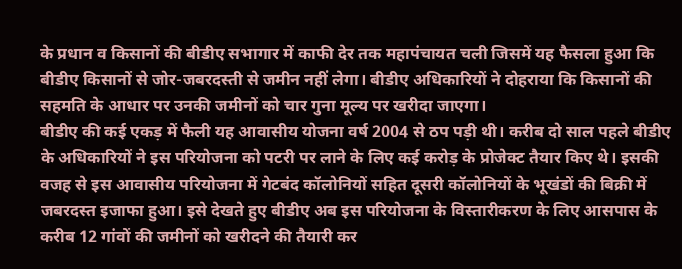के प्रधान व किसानों की बीडीए सभागार में काफी देर तक महापंचायत चली जिसमें यह फैसला हुआ कि बीडीए किसानों से जोर-जबरदस्ती से जमीन नहीं लेगा। बीडीए अधिकारियों ने दोहराया कि किसानों की सहमति के आधार पर उनकी जमीनों को चार गुना मूल्य पर खरीदा जाएगा।
बीडीए की कई एकड़ में फैली यह आवासीय योजना वर्ष 2004 से ठप पड़ी थी। करीब दो साल पहले बीडीए के अधिकारियों ने इस परियोजना को पटरी पर लाने के लिए कई करोड़ के प्रोजेक्ट तैयार किए थे। इसकी वजह से इस आवासीय परियोजना में गेटबंद कॉलोनियों सहित दूसरी कॉलोनियों के भूखंडों की बिक्री में जबरदस्त इजाफा हुआ। इसे देखते हुए बीडीए अब इस परियोजना के विस्तारीकरण के लिए आसपास के करीब 12 गांवों की जमीनों को खरीदने की तैयारी कर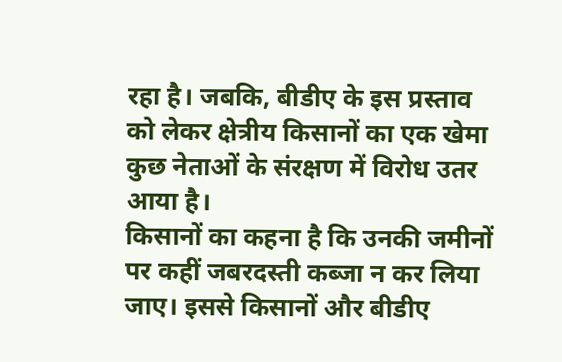रहा है। जबकि, बीडीए के इस प्रस्ताव को लेकर क्षेत्रीय किसानों का एक खेमा कुछ नेताओं के संरक्षण में विरोध उतर आया है।
किसानों का कहना है कि उनकी जमीनों पर कहीं जबरदस्ती कब्जा न कर लिया जाए। इससे किसानों और बीडीए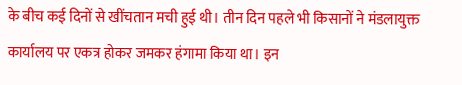के बीच कई दिनों से खींचतान मची हुई थी। तीन दिन पहले भी किसानों ने मंडलायुक्त कार्यालय पर एकत्र होकर जमकर हंगामा किया था। इन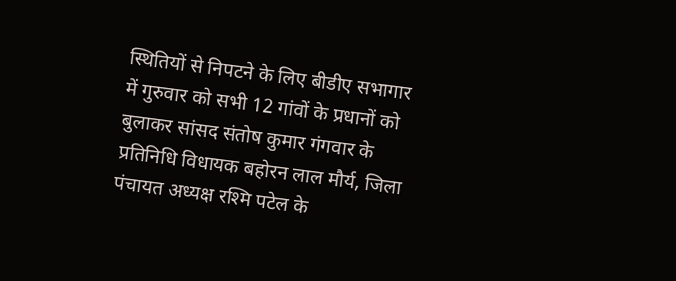स्थितियों से निपटने के लिए बीडीए सभागार में गुरुवार को सभी 12 गांवों के प्रधानों को बुलाकर सांसद संतोष कुमार गंगवार के प्रतिनिधि विधायक बहोरन लाल मौर्य, जिला पंचायत अध्यक्ष रश्मि पटेल के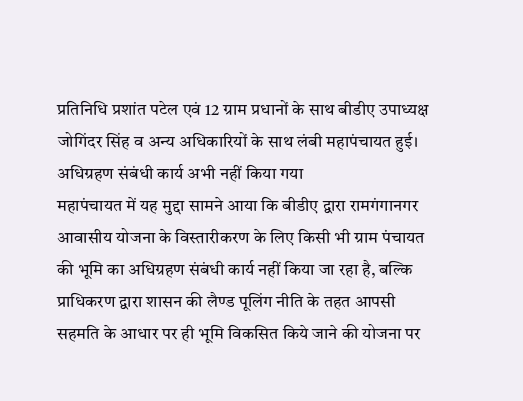प्रतिनिधि प्रशांत पटेल एवं 12 ग्राम प्रधानों के साथ बीडीए उपाध्यक्ष जोगिंदर सिंह व अन्य अधिकारियों के साथ लंबी महापंचायत हुई।
अधिग्रहण संबंधी कार्य अभी नहीं किया गया
महापंचायत में यह मुद्दा सामने आया कि बीडीए द्वारा रामगंगानगर आवासीय योजना के विस्तारीकरण के लिए किसी भी ग्राम पंचायत की भूमि का अधिग्रहण संबंधी कार्य नहीं किया जा रहा है, बल्कि प्राधिकरण द्वारा शासन की लैण्ड पूलिंग नीति के तहत आपसी सहमति के आधार पर ही भूमि विकसित किये जाने की योजना पर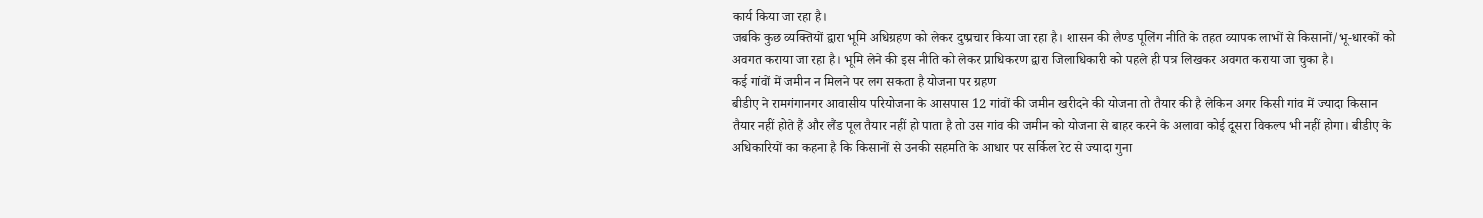कार्य किया जा रहा है।
जबकि कुछ व्यक्तियों द्वारा भूमि अधिग्रहण को लेकर दुष्प्रचार किया जा रहा है। शासन की लैण्ड पूलिंग नीति के तहत व्यापक लाभों से किसानों/भू-धारकों को अवगत कराया जा रहा है। भूमि लेने की इस नीति को लेकर प्राधिकरण द्वारा जिलाधिकारी को पहले ही पत्र लिखकर अवगत कराया जा चुका है।
कई गांवों में जमीन न मिलने पर लग सकता है योजना पर ग्रहण
बीडीए ने रामगंगानगर आवासीय परियोजना के आसपास 12 गांवों की जमीन खरीदने की योजना तो तैयार की है लेकिन अगर किसी गांव में ज्यादा किसान तैयार नहीं होते हैं और लैंड पूल तैयार नहीं हो पाता है तो उस गांव की जमीन को योजना से बाहर करने के अलावा कोई दूसरा विकल्प भी नहीं होगा। बीडीए के अधिकारियों का कहना है कि किसानों से उनकी सहमति के आधार पर सर्किल रेट से ज्यादा गुना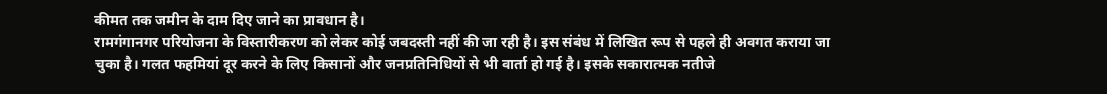कीमत तक जमीन के दाम दिए जाने का प्रावधान है।
रामगंगानगर परियोजना के विस्तारीकरण को लेकर कोई जबदस्ती नहीं की जा रही है। इस संबंध में लिखित रूप से पहले ही अवगत कराया जा चुका है। गलत फहमियां दूर करने के लिए किसानों और जनप्रतिनिधियों से भी वार्ता हो गई है। इसके सकारात्मक नतीजे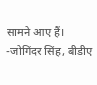सामने आए हैं। -जोगिंदर सिंह, बीडीए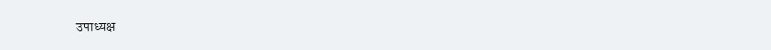उपाध्यक्ष